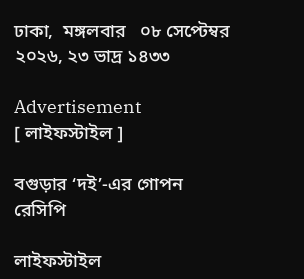ঢাকা,  মঙ্গলবার   ০৮ সেপ্টেম্বর ২০২৬, ২৩ ভাদ্র ১৪৩৩

Advertisement
[ লাইফস্টাইল ]

বগুড়ার ‘দই’-এর গোপন রেসিপি

লাইফস্টাইল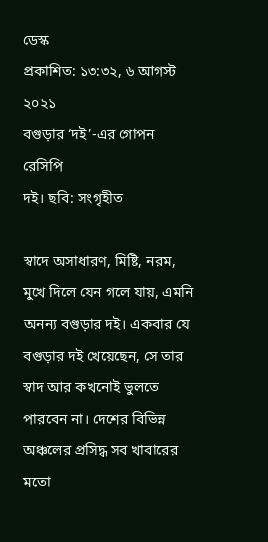ডেস্ক
প্রকাশিত: ১৩:৩২, ৬ আগস্ট ২০২১
বগুড়ার ‘দই’-এর গোপন রেসিপি
দই। ছবি: সংগৃহীত

স্বাদে অসাধারণ, মিষ্টি, নরম, মুখে দিলে যেন গলে যায়, এমনি অনন্য বগুড়ার দই। একবার যে বগুড়ার দই খেয়েছেন, সে তার স্বাদ আর কখনোই ভুলতে পারবেন না। দেশের বিভিন্ন অঞ্চলের প্রসিদ্ধ সব খাবারের মতো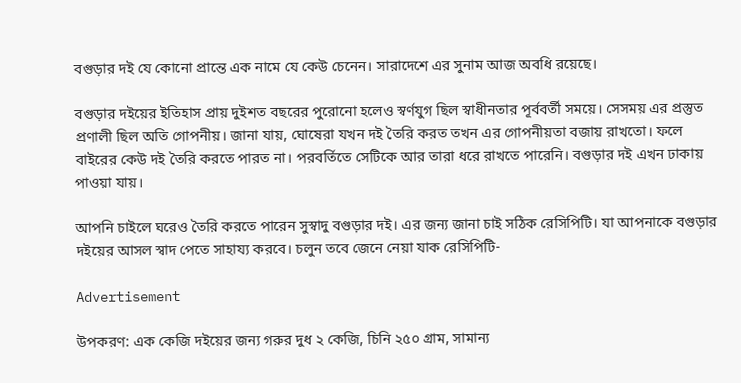বগুড়ার দই যে কোনো প্রান্তে এক নামে যে কেউ চেনেন। সারাদেশে এর সুনাম আজ অবধি রয়েছে।

বগুড়ার দইয়ের ইতিহাস প্রায় দুইশত বছরের পুরোনো হলেও স্বর্ণযুগ ছিল স্বাধীনতার পূর্ববর্তী সময়ে। সেসময় এর প্রস্তুত প্রণালী ছিল অতি গোপনীয়। জানা যায়, ঘোষেরা যখন দই তৈরি করত তখন এর গোপনীয়তা বজায় রাখতো। ফলে বাইরের কেউ দই তৈরি করতে পারত না। পরবর্তিতে সেটিকে আর তারা ধরে রাখতে পারেনি। বগুড়ার দই এখন ঢাকায় পাওয়া যায়।

আপনি চাইলে ঘরেও তৈরি করতে পারেন সুস্বাদু বগুড়ার দই। এর জন্য জানা চাই সঠিক রেসিপিটি। যা আপনাকে বগুড়ার দইয়ের আসল স্বাদ পেতে সাহায্য করবে। চলুন তবে জেনে নেয়া যাক রেসিপিটি-

Advertisement

উপকরণ: এক কেজি দইয়ের জন্য গরুর দুধ ২ কেজি, চিনি ২৫০ গ্রাম, সামান্য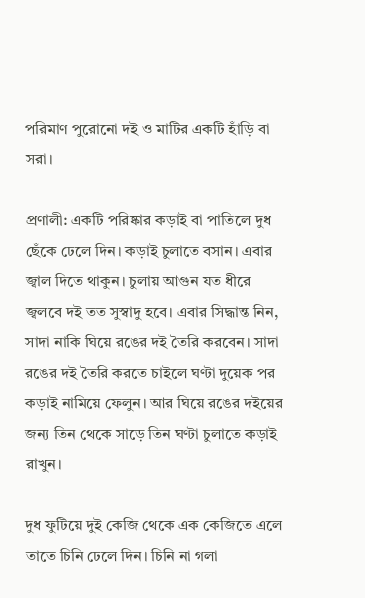পরিমাণ পুরোনো দই ও মাটির একটি হাঁড়ি বা সরা।

প্রণালী: একটি পরিষ্কার কড়াই বা পাতিলে দুধ ছেঁকে ঢেলে দিন। কড়াই চুলাতে বসান। এবার জ্বাল দিতে থাকুন। চুলায় আগুন যত ধীরে জ্বলবে দই তত সুস্বাদু হবে। এবার সিদ্ধান্ত নিন, সাদা নাকি ঘিয়ে রঙের দই তৈরি করবেন। সাদা রঙের দই তৈরি করতে চাইলে ঘণ্টা দুয়েক পর কড়াই নামিয়ে ফেলুন। আর ঘিয়ে রঙের দইয়ের জন্য তিন থেকে সাড়ে তিন ঘণ্টা চুলাতে কড়াই রাখুন।

দুধ ফুটিয়ে দুই কেজি থেকে এক কেজিতে এলে তাতে চিনি ঢেলে দিন। চিনি না গলা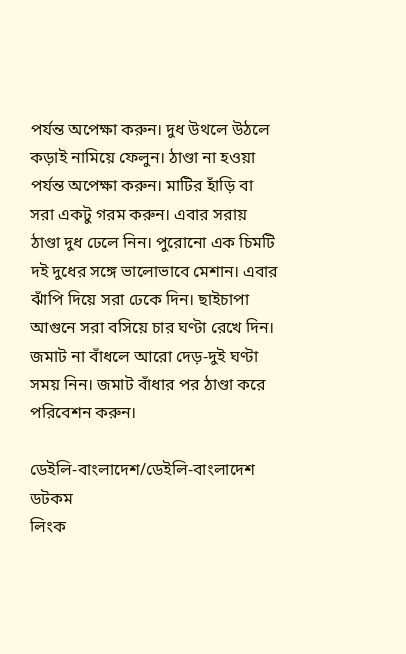পর্যন্ত অপেক্ষা করুন। দুধ উথলে উঠলে কড়াই নামিয়ে ফেলুন। ঠাণ্ডা না হওয়া পর্যন্ত অপেক্ষা করুন। মাটির হাঁড়ি বা সরা একটু গরম করুন। এবার সরায় ঠাণ্ডা দুধ ঢেলে নিন। পুরোনো এক চিমটি দই দুধের সঙ্গে ভালোভাবে মেশান। এবার ঝাঁপি দিয়ে সরা ঢেকে দিন। ছাইচাপা আগুনে সরা বসিয়ে চার ঘণ্টা রেখে দিন। জমাট না বাঁধলে আরো দেড়-দুই ঘণ্টা সময় নিন। জমাট বাঁধার পর ঠাণ্ডা করে পরিবেশন করুন।

ডেইলি-বাংলাদেশ/ডেইলি-বাংলাদেশ ডটকম
লিংক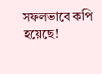সফলভাবে কপি হয়েছে!